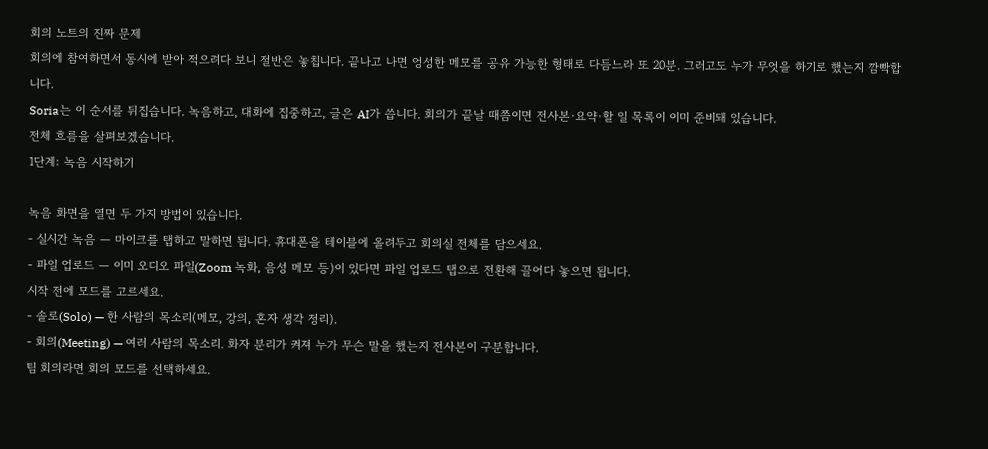회의 노트의 진짜 문제
회의에 참여하면서 동시에 받아 적으려다 보니 절반은 놓칩니다. 끝나고 나면 엉성한 메모를 공유 가능한 형태로 다듬느라 또 20분. 그러고도 누가 무엇을 하기로 했는지 깜빡합니다.
Soria는 이 순서를 뒤집습니다. 녹음하고, 대화에 집중하고, 글은 AI가 씁니다. 회의가 끝날 때쯤이면 전사본·요약·할 일 목록이 이미 준비돼 있습니다.
전체 흐름을 살펴보겠습니다.
1단계: 녹음 시작하기

녹음 화면을 열면 두 가지 방법이 있습니다.
- 실시간 녹음 — 마이크를 탭하고 말하면 됩니다. 휴대폰을 테이블에 올려두고 회의실 전체를 담으세요.
- 파일 업로드 — 이미 오디오 파일(Zoom 녹화, 음성 메모 등)이 있다면 파일 업로드 탭으로 전환해 끌어다 놓으면 됩니다.
시작 전에 모드를 고르세요.
- 솔로(Solo) — 한 사람의 목소리(메모, 강의, 혼자 생각 정리).
- 회의(Meeting) — 여러 사람의 목소리. 화자 분리가 켜져 누가 무슨 말을 했는지 전사본이 구분합니다.
팀 회의라면 회의 모드를 선택하세요.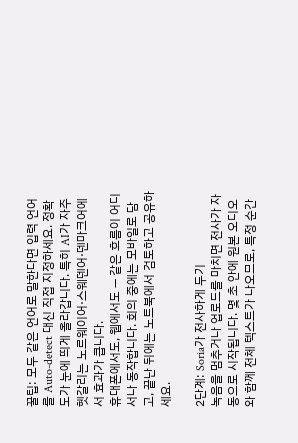꿀팁: 모두 같은 언어로 말한다면 입력 언어를 Auto-detect 대신 직접 지정하세요. 정확도가 눈에 띄게 올라갑니다. 특히 AI가 자주 헷갈리는 노르웨이어·스웨덴어·덴마크어에서 효과가 큽니다.
휴대폰에서도, 웹에서도 — 같은 흐름이 어디서나 동작합니다. 회의 중에는 모바일로 담고, 끝난 뒤에는 노트북에서 검토하고 공유하세요.

2단계: Soria가 전사하게 두기
녹음을 멈추거나 업로드를 마치면 전사가 자동으로 시작됩니다. 몇 초 안에 원본 오디오와 함께 전체 텍스트가 나오므로, 특정 순간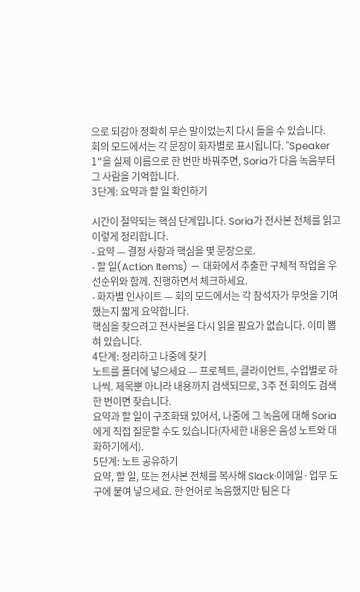으로 되감아 정확히 무슨 말이었는지 다시 들을 수 있습니다.
회의 모드에서는 각 문장이 화자별로 표시됩니다. "Speaker 1"을 실제 이름으로 한 번만 바꿔주면, Soria가 다음 녹음부터 그 사람을 기억합니다.
3단계: 요약과 할 일 확인하기

시간이 절약되는 핵심 단계입니다. Soria가 전사본 전체를 읽고 이렇게 정리합니다.
- 요약 — 결정 사항과 핵심을 몇 문장으로.
- 할 일(Action Items) — 대화에서 추출한 구체적 작업을 우선순위와 함께. 진행하면서 체크하세요.
- 화자별 인사이트 — 회의 모드에서는 각 참석자가 무엇을 기여했는지 짧게 요약합니다.
핵심을 찾으려고 전사본을 다시 읽을 필요가 없습니다. 이미 뽑혀 있습니다.
4단계: 정리하고 나중에 찾기
노트를 폴더에 넣으세요 — 프로젝트, 클라이언트, 수업별로 하나씩. 제목뿐 아니라 내용까지 검색되므로, 3주 전 회의도 검색 한 번이면 찾습니다.
요약과 할 일이 구조화돼 있어서, 나중에 그 녹음에 대해 Soria에게 직접 질문할 수도 있습니다(자세한 내용은 음성 노트와 대화하기에서).
5단계: 노트 공유하기
요약, 할 일, 또는 전사본 전체를 복사해 Slack·이메일·업무 도구에 붙여 넣으세요. 한 언어로 녹음했지만 팀은 다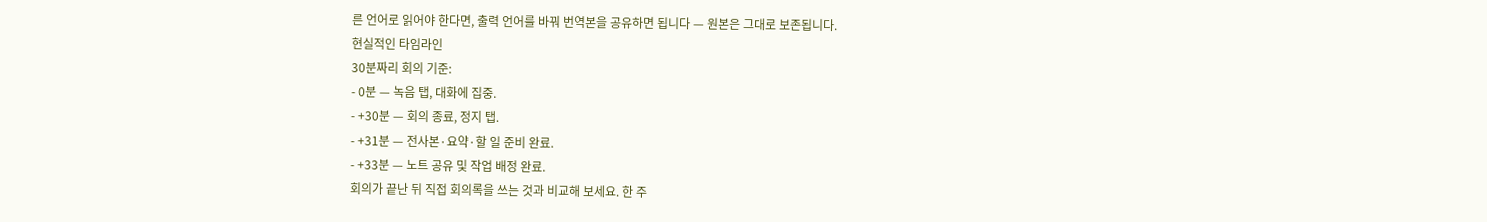른 언어로 읽어야 한다면, 출력 언어를 바꿔 번역본을 공유하면 됩니다 — 원본은 그대로 보존됩니다.
현실적인 타임라인
30분짜리 회의 기준:
- 0분 — 녹음 탭, 대화에 집중.
- +30분 — 회의 종료, 정지 탭.
- +31분 — 전사본·요약·할 일 준비 완료.
- +33분 — 노트 공유 및 작업 배정 완료.
회의가 끝난 뒤 직접 회의록을 쓰는 것과 비교해 보세요. 한 주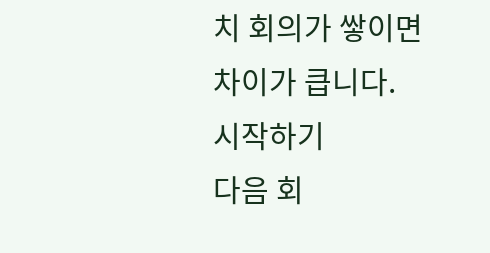치 회의가 쌓이면 차이가 큽니다.
시작하기
다음 회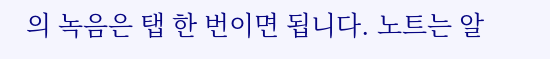의 녹음은 탭 한 번이면 됩니다. 노트는 알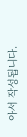아서 작성됩니다.